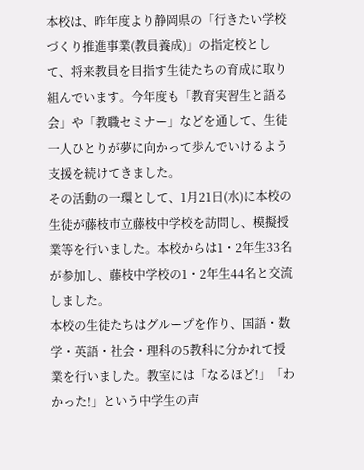本校は、昨年度より静岡県の「行きたい学校づくり推進事業(教員養成)」の指定校として、将来教員を目指す生徒たちの育成に取り組んでいます。今年度も「教育実習生と語る会」や「教職セミナー」などを通して、生徒一人ひとりが夢に向かって歩んでいけるよう支援を続けてきました。
その活動の一環として、1月21日(水)に本校の生徒が藤枝市立藤枝中学校を訪問し、模擬授業等を行いました。本校からは1・2年生33名が参加し、藤枝中学校の1・2年生44名と交流しました。
本校の生徒たちはグループを作り、国語・数学・英語・社会・理科の5教科に分かれて授業を行いました。教室には「なるほど!」「わかった!」という中学生の声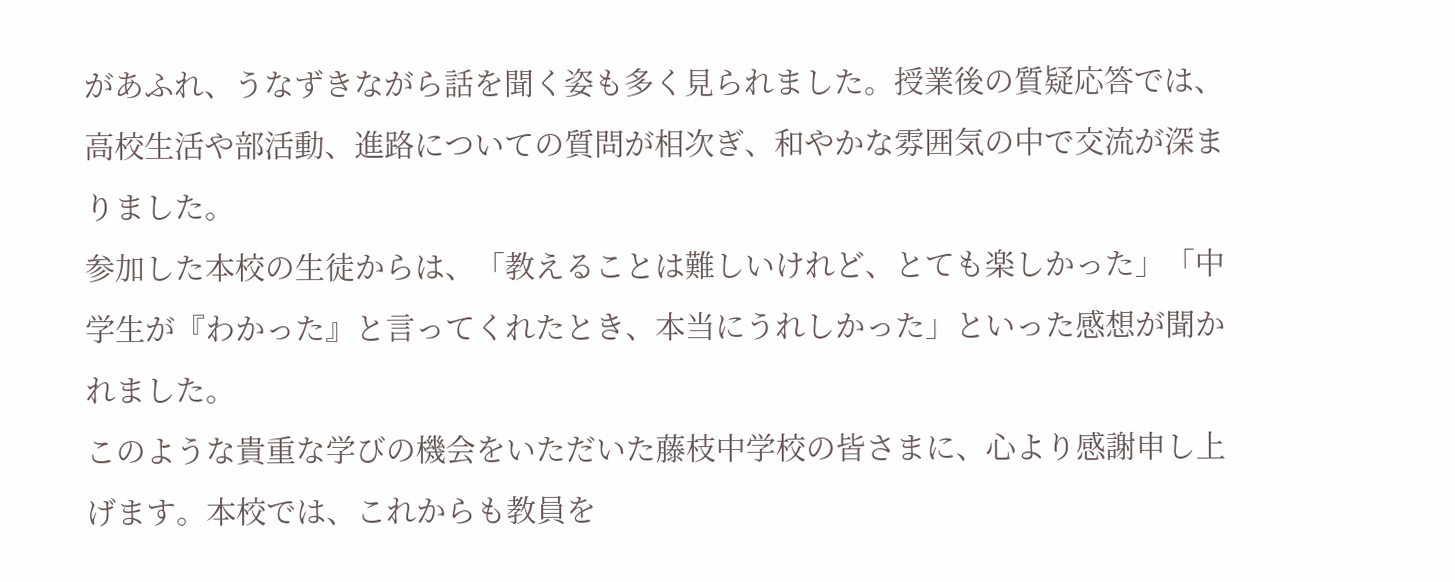があふれ、うなずきながら話を聞く姿も多く見られました。授業後の質疑応答では、高校生活や部活動、進路についての質問が相次ぎ、和やかな雰囲気の中で交流が深まりました。
参加した本校の生徒からは、「教えることは難しいけれど、とても楽しかった」「中学生が『わかった』と言ってくれたとき、本当にうれしかった」といった感想が聞かれました。
このような貴重な学びの機会をいただいた藤枝中学校の皆さまに、心より感謝申し上げます。本校では、これからも教員を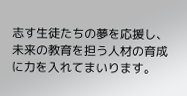志す生徒たちの夢を応援し、未来の教育を担う人材の育成に力を入れてまいります。